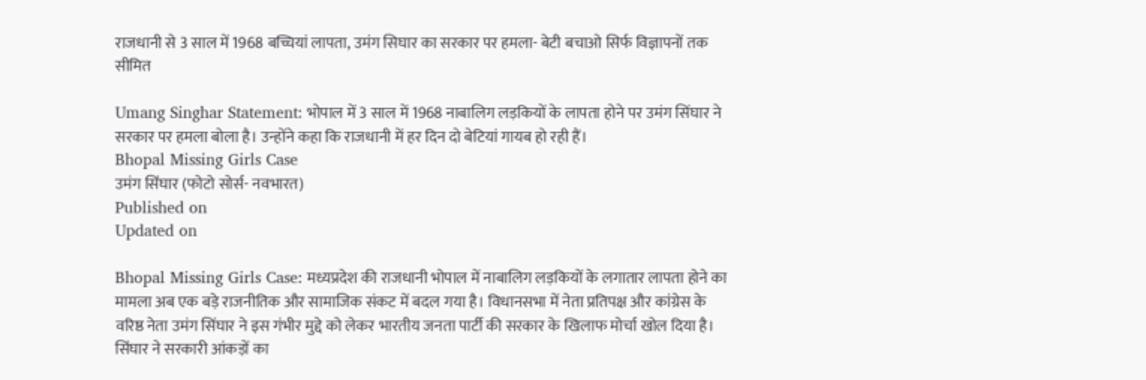राजधानी से 3 साल में 1968 बच्चियां लापता, उमंग सिघार का सरकार पर हमला- बेटी बचाओ सिर्फ विज्ञापनों तक सीमित

Umang Singhar Statement: भोपाल में 3 साल में 1968 नाबालिग लड़कियों के लापता होने पर उमंग सिंघार ने सरकार पर हमला बोला है। उन्होंने कहा कि राजधानी में हर दिन दो बेटियां गायब हो रही हैं।
Bhopal Missing Girls Case
उमंग सिंघार (फोटो सोर्स- नवभारत)
Published on
Updated on

Bhopal Missing Girls Case: मध्यप्रदेश की राजधानी भोपाल में नाबालिग लड़कियों के लगातार लापता होने का मामला अब एक बड़े राजनीतिक और सामाजिक संकट में बदल गया है। विधानसभा में नेता प्रतिपक्ष और कांग्रेस के वरिष्ठ नेता उमंग सिंघार ने इस गंभीर मुद्दे को लेकर भारतीय जनता पार्टी की सरकार के खिलाफ मोर्चा खोल दिया है। सिंघार ने सरकारी आंकड़ों का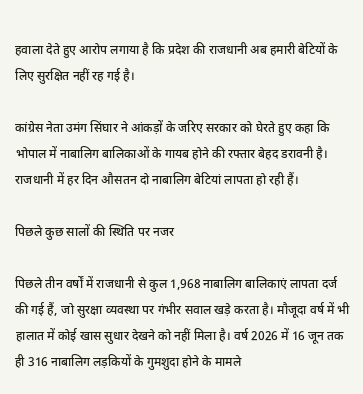हवाला देते हुए आरोप लगाया है कि प्रदेश की राजधानी अब हमारी बेटियों के लिए सुरक्षित नहीं रह गई है।

कांग्रेस नेता उमंग सिंघार ने आंकड़ों के जरिए सरकार को घेरते हुए कहा कि भोपाल में नाबालिग बालिकाओं के गायब होने की रफ्तार बेहद डरावनी है। राजधानी में हर दिन औसतन दो नाबालिग बेटियां लापता हो रही हैं।

पिछले कुछ सालों की स्थिति पर नजर

पिछले तीन वर्षों में राजधानी से कुल 1,968 नाबालिग बालिकाएं लापता दर्ज की गई हैं, जो सुरक्षा व्यवस्था पर गंभीर सवाल खड़े करता है। मौजूदा वर्ष में भी हालात में कोई खास सुधार देखने को नहीं मिला है। वर्ष 2026 में 16 जून तक ही 316 नाबालिग लड़कियों के गुमशुदा होने के मामले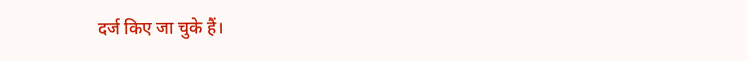दर्ज किए जा चुके हैं।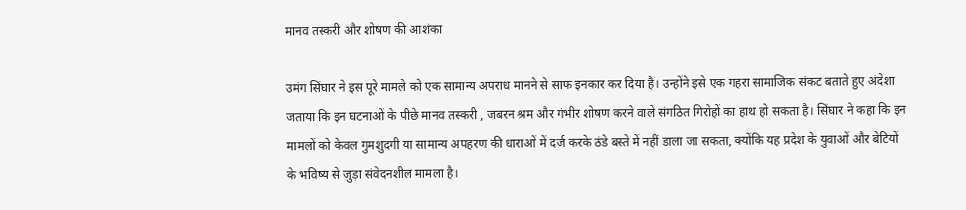मानव तस्करी और शोषण की आशंका

उमंग सिंघार ने इस पूरे मामले को एक सामान्य अपराध मानने से साफ इनकार कर दिया है। उन्होंने इसे एक गहरा सामाजिक संकट बताते हुए अंदेशा जताया कि इन घटनाओं के पीछे मानव तस्करी , जबरन श्रम और गंभीर शोषण करने वाले संगठित गिरोहों का हाथ हो सकता है। सिंघार ने कहा कि इन मामलों को केवल गुमशुदगी या सामान्य अपहरण की धाराओं में दर्ज करके ठंडे बस्ते में नहीं डाला जा सकता, क्योंकि यह प्रदेश के युवाओं और बेटियों के भविष्य से जुड़ा संवेदनशील मामला है।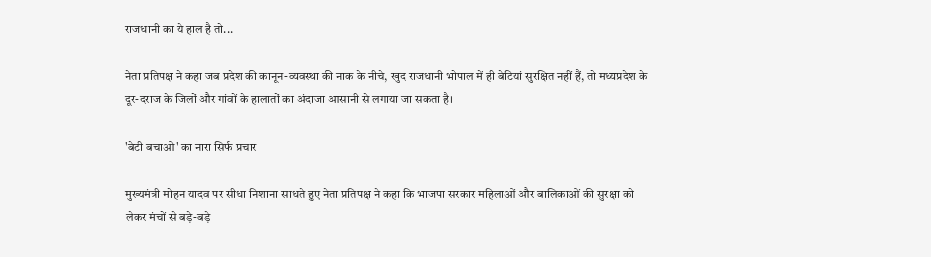राजधानी का ये हाल है तो...

नेता प्रतिपक्ष ने कहा जब प्रदेश की कानून-व्यवस्था की नाक के नीचे, खुद राजधानी भोपाल में ही बेटियां सुरक्षित नहीं हैं, तो मध्यप्रदेश के दूर-दराज के जिलों और गांवों के हालातों का अंदाजा आसानी से लगाया जा सकता है।

'बेटी बचाओ' का नारा सिर्फ प्रचार

मुख्यमंत्री मोहन यादव पर सीधा निशाना साधते हुए नेता प्रतिपक्ष ने कहा कि भाजपा सरकार महिलाओं और बालिकाओं की सुरक्षा को लेकर मंचों से बड़े-बड़े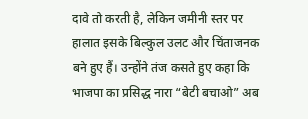दावे तो करती है, लेकिन जमीनी स्तर पर हालात इसके बिल्कुल उलट और चिंताजनक बने हुए हैं। उन्होंने तंज कसते हुए कहा कि भाजपा का प्रसिद्ध नारा “बेटी बचाओ” अब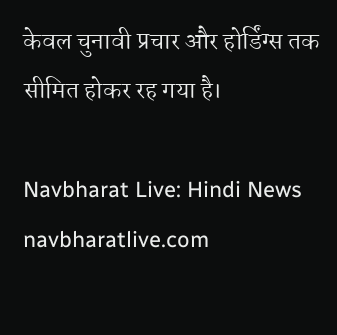केवल चुनावी प्रचार और होर्डिंग्स तक सीमित होकर रह गया है।

Navbharat Live: Hindi News
navbharatlive.com